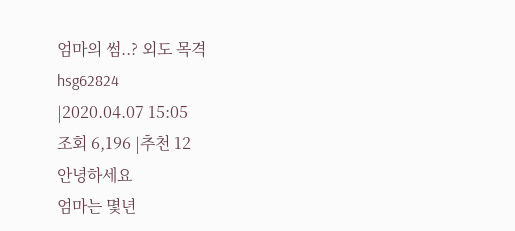엄마의 썸..? 외도 목격
hsg62824
|2020.04.07 15:05
조회 6,196 |추천 12
안녕하세요
엄마는 몇년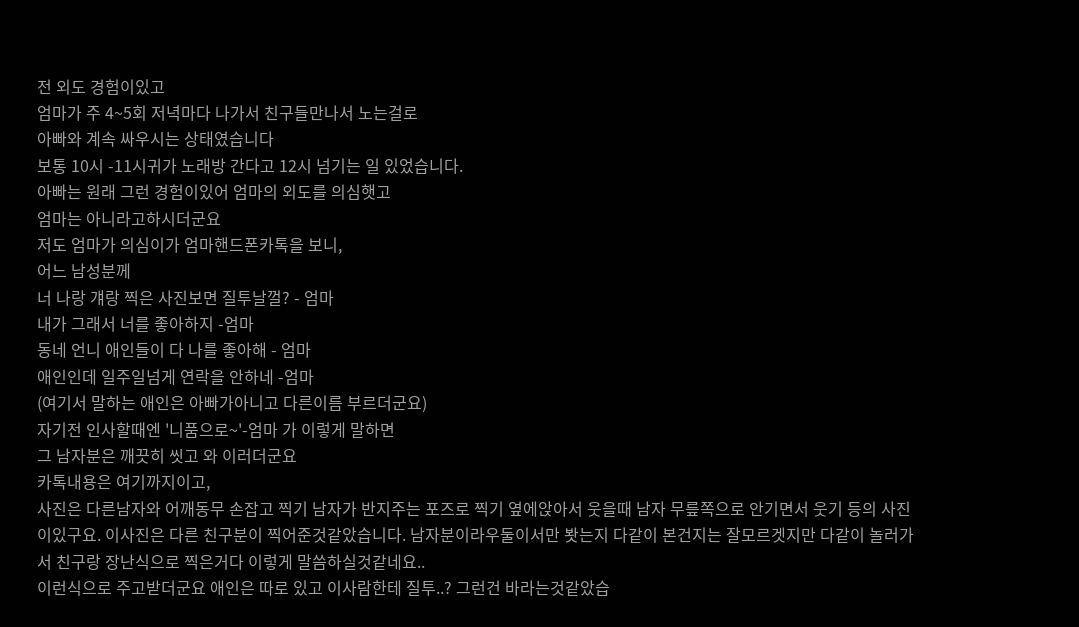전 외도 경험이있고
엄마가 주 4~5회 저녁마다 나가서 친구들만나서 노는걸로
아빠와 계속 싸우시는 상태였습니다
보통 10시 -11시귀가 노래방 간다고 12시 넘기는 일 있었습니다.
아빠는 원래 그런 경험이있어 엄마의 외도를 의심햇고
엄마는 아니라고하시더군요
저도 엄마가 의심이가 엄마핸드폰카톡을 보니,
어느 남성분께
너 나랑 걔랑 찍은 사진보면 질투날껄? - 엄마
내가 그래서 너를 좋아하지 -엄마
동네 언니 애인들이 다 나를 좋아해 - 엄마
애인인데 일주일넘게 연락을 안하네 -엄마
(여기서 말하는 애인은 아빠가아니고 다른이름 부르더군요)
자기전 인사할때엔 '니품으로~'-엄마 가 이렇게 말하면
그 남자분은 깨끗히 씻고 와 이러더군요
카톡내용은 여기까지이고,
사진은 다른남자와 어깨동무 손잡고 찍기 남자가 반지주는 포즈로 찍기 옆에앉아서 웃을때 남자 무릎쪽으로 안기면서 웃기 등의 사진이있구요. 이사진은 다른 친구분이 찍어준것같았습니다. 남자분이라우둘이서만 봣는지 다같이 본건지는 잘모르겟지만 다같이 놀러가서 친구랑 장난식으로 찍은거다 이렇게 말씀하실것같네요..
이런식으로 주고받더군요 애인은 따로 있고 이사람한테 질투..? 그런건 바라는것같았습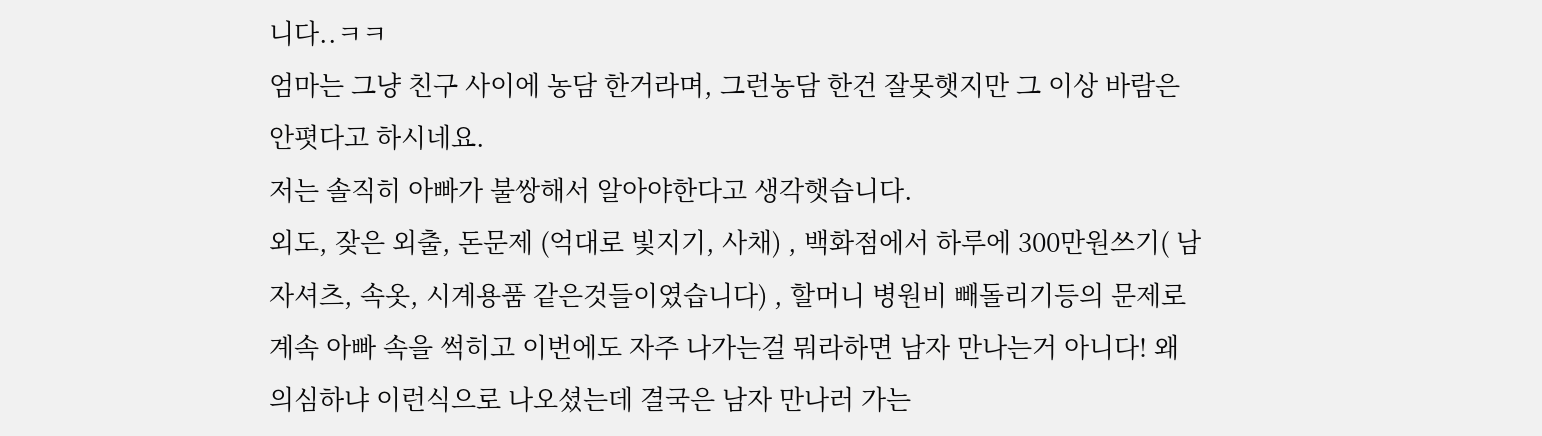니다..ㅋㅋ
엄마는 그냥 친구 사이에 농담 한거라며, 그런농담 한건 잘못햇지만 그 이상 바람은 안폇다고 하시네요.
저는 솔직히 아빠가 불쌍해서 알아야한다고 생각햇습니다.
외도, 잦은 외출, 돈문제 (억대로 빛지기, 사채) , 백화점에서 하루에 300만원쓰기( 남자셔츠, 속옷, 시계용품 같은것들이였습니다) , 할머니 병원비 빼돌리기등의 문제로 계속 아빠 속을 썩히고 이번에도 자주 나가는걸 뭐라하면 남자 만나는거 아니다! 왜 의심하냐 이런식으로 나오셨는데 결국은 남자 만나러 가는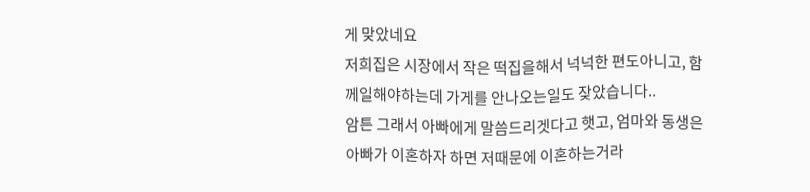게 맞았네요
저희집은 시장에서 작은 떡집을해서 넉넉한 편도아니고, 함께일해야하는데 가게를 안나오는일도 잦았습니다..
암튼 그래서 아빠에게 말씀드리겟다고 햇고, 엄마와 동생은 아빠가 이혼하자 하면 저때문에 이혼하는거라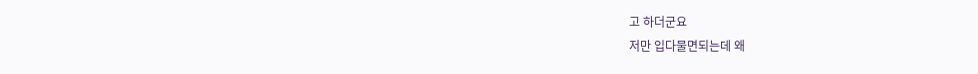고 하더군요
저만 입다물면되는데 왜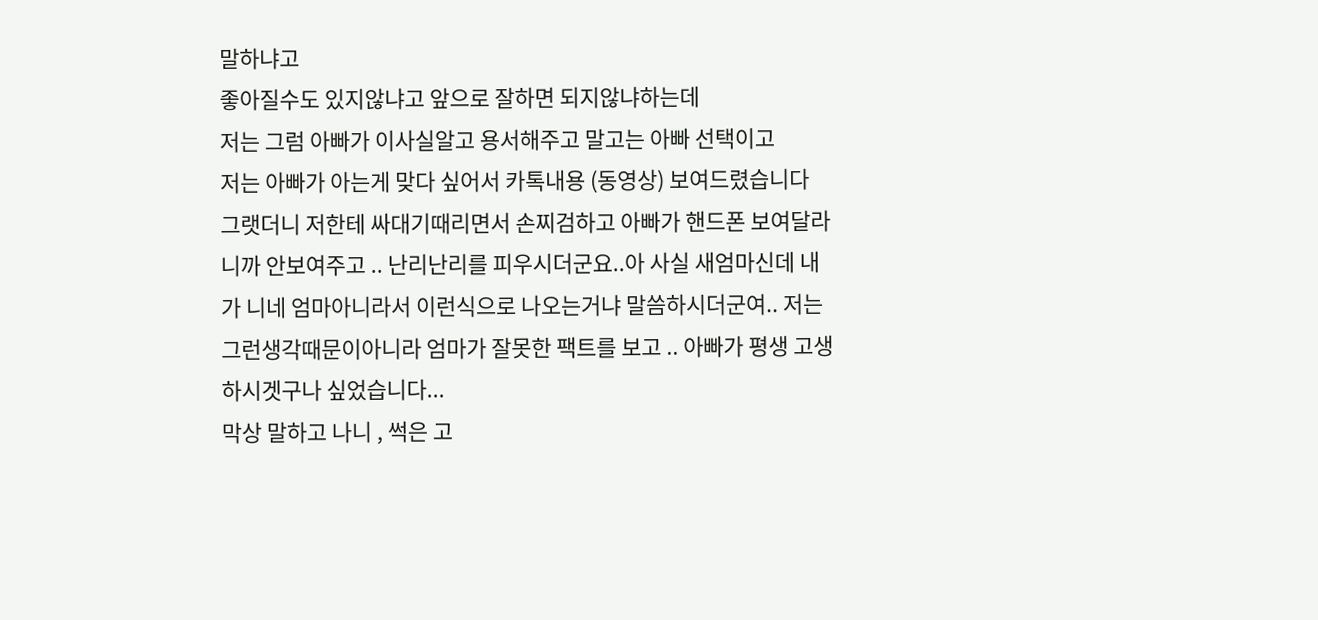말하냐고
좋아질수도 있지않냐고 앞으로 잘하면 되지않냐하는데
저는 그럼 아빠가 이사실알고 용서해주고 말고는 아빠 선택이고
저는 아빠가 아는게 맞다 싶어서 카톡내용 (동영상) 보여드렸습니다
그랫더니 저한테 싸대기때리면서 손찌검하고 아빠가 핸드폰 보여달라니까 안보여주고 .. 난리난리를 피우시더군요..아 사실 새엄마신데 내가 니네 엄마아니라서 이런식으로 나오는거냐 말씀하시더군여.. 저는 그런생각때문이아니라 엄마가 잘못한 팩트를 보고 .. 아빠가 평생 고생하시겟구나 싶었습니다...
막상 말하고 나니 , 썩은 고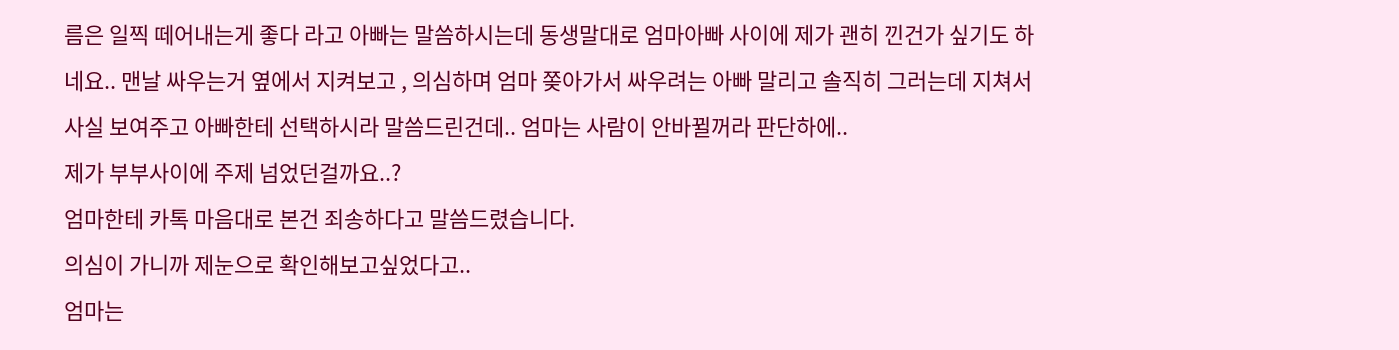름은 일찍 떼어내는게 좋다 라고 아빠는 말씀하시는데 동생말대로 엄마아빠 사이에 제가 괜히 낀건가 싶기도 하네요.. 맨날 싸우는거 옆에서 지켜보고 , 의심하며 엄마 쫒아가서 싸우려는 아빠 말리고 솔직히 그러는데 지쳐서 사실 보여주고 아빠한테 선택하시라 말씀드린건데.. 엄마는 사람이 안바뀔꺼라 판단하에..
제가 부부사이에 주제 넘었던걸까요..?
엄마한테 카톡 마음대로 본건 죄송하다고 말씀드렸습니다.
의심이 가니까 제눈으로 확인해보고싶었다고..
엄마는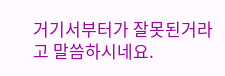거기서부터가 잘못된거라고 말씀하시네요.